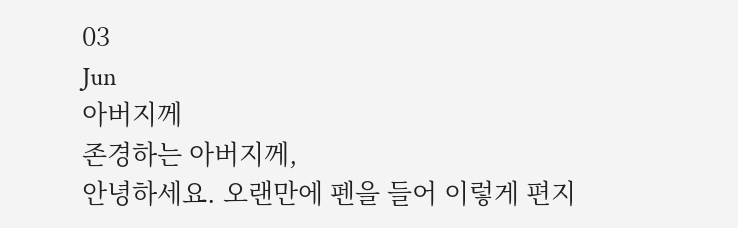03
Jun
아버지께
존경하는 아버지께,
안녕하세요. 오랜만에 펜을 들어 이렇게 편지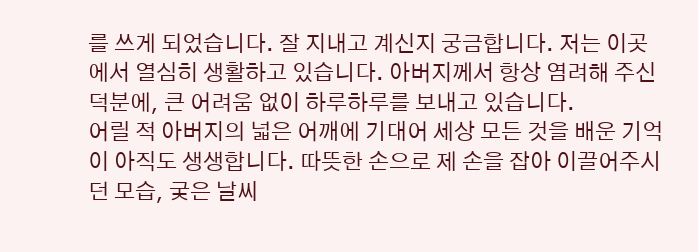를 쓰게 되었습니다. 잘 지내고 계신지 궁금합니다. 저는 이곳에서 열심히 생활하고 있습니다. 아버지께서 항상 염려해 주신 덕분에, 큰 어려움 없이 하루하루를 보내고 있습니다.
어릴 적 아버지의 넓은 어깨에 기대어 세상 모든 것을 배운 기억이 아직도 생생합니다. 따뜻한 손으로 제 손을 잡아 이끌어주시던 모습, 궂은 날씨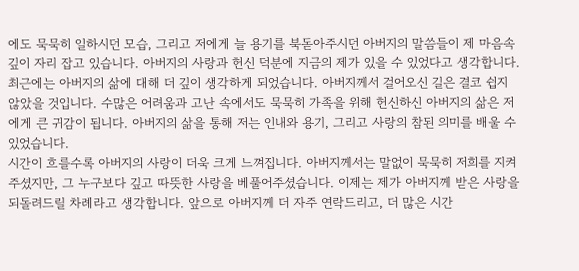에도 묵묵히 일하시던 모습, 그리고 저에게 늘 용기를 북돋아주시던 아버지의 말씀들이 제 마음속 깊이 자리 잡고 있습니다. 아버지의 사랑과 헌신 덕분에 지금의 제가 있을 수 있었다고 생각합니다.
최근에는 아버지의 삶에 대해 더 깊이 생각하게 되었습니다. 아버지께서 걸어오신 길은 결코 쉽지 않았을 것입니다. 수많은 어려움과 고난 속에서도 묵묵히 가족을 위해 헌신하신 아버지의 삶은 저에게 큰 귀감이 됩니다. 아버지의 삶을 통해 저는 인내와 용기, 그리고 사랑의 참된 의미를 배울 수 있었습니다.
시간이 흐를수록 아버지의 사랑이 더욱 크게 느껴집니다. 아버지께서는 말없이 묵묵히 저희를 지켜주셨지만, 그 누구보다 깊고 따뜻한 사랑을 베풀어주셨습니다. 이제는 제가 아버지께 받은 사랑을 되돌려드릴 차례라고 생각합니다. 앞으로 아버지께 더 자주 연락드리고, 더 많은 시간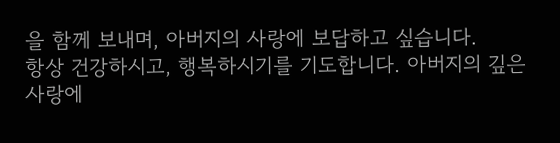을 함께 보내며, 아버지의 사랑에 보답하고 싶습니다.
항상 건강하시고, 행복하시기를 기도합니다. 아버지의 깊은 사랑에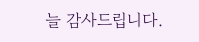늘 감사드립니다.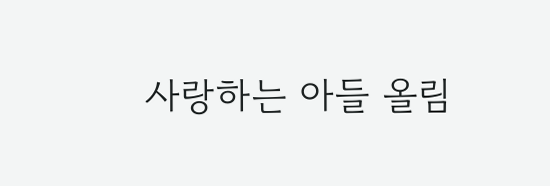사랑하는 아들 올림